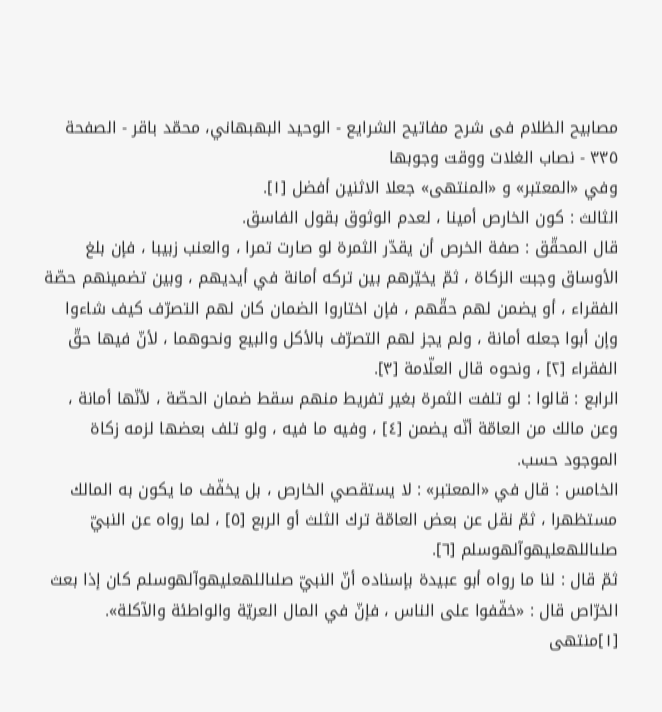مصابيح الظلام فی شرح مفاتیح الشرایع - الوحيد البهبهاني، محمّد باقر - الصفحة ٣٣٥ - نصاب الغلات ووقت وجوبها
وفي «المعتبر» و «المنتهى» جعلا الاثنين أفضل [١].
الثالث : كون الخارص أمينا ، لعدم الوثوق بقول الفاسق.
قال المحقّق : صفة الخرص أن يقدّر الثمرة لو صارت تمرا ، والعنب زبيبا ، فإن بلغ الأوساق وجبت الزكاة ، ثمّ يخيّرهم بين تركه أمانة في أيديهم ، وبين تضمينهم حصّة الفقراء ، أو يضمن لهم حقّهم ، فإن اختاروا الضمان كان لهم التصرّف كيف شاءوا وإن أبوا جعله أمانة ، ولم يجز لهم التصرّف بالأكل والبيع ونحوهما ، لأنّ فيها حقّ الفقراء [٢] ، ونحوه قال العلّامة [٣].
الرابع : قالوا : لو تلفت الثمرة بغير تفريط منهم سقط ضمان الحصّة ، لأنّها أمانة ، وعن مالك من العامّة أنّه يضمن [٤] ، وفيه ما فيه ، ولو تلف بعضها لزمه زكاة الموجود حسب.
الخامس : قال في «المعتبر» : لا يستقصي الخارص ، بل يخفّف ما يكون به المالك مستظهرا ، ثمّ نقل عن بعض العامّة ترك الثلث أو الربع [٥] ، لما رواه عن النبيّ صلىاللهعليهوآلهوسلم [٦].
ثمّ قال : لنا ما رواه أبو عبيدة بإسناده أنّ النبيّ صلىاللهعليهوآلهوسلم كان إذا بعث الخرّاص قال : «خفّفوا على الناس ، فإنّ في المال العريّة والواطئة والآكلة».
[١]منتهى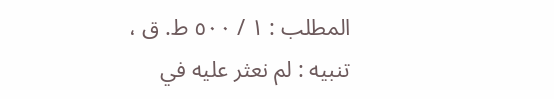المطلب : ١ / ٥٠٠ ط. ق ، تنبيه : لم نعثر عليه في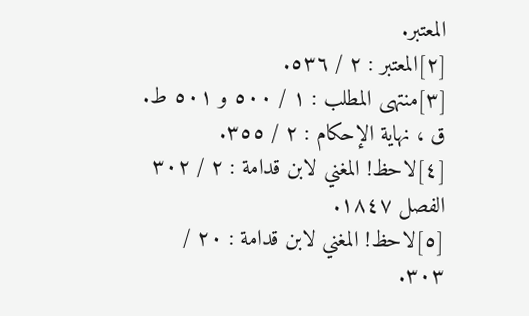المعتبر.
[٢]المعتبر : ٢ / ٥٣٦.
[٣]منتهى المطلب : ١ / ٥٠٠ و ٥٠١ ط. ق ، نهاية الإحكام : ٢ / ٣٥٥.
[٤]لاحظ! المغني لابن قدامة : ٢ / ٣٠٢ الفصل ١٨٤٧.
[٥]لاحظ! المغني لابن قدامة : ٢٠ / ٣٠٣.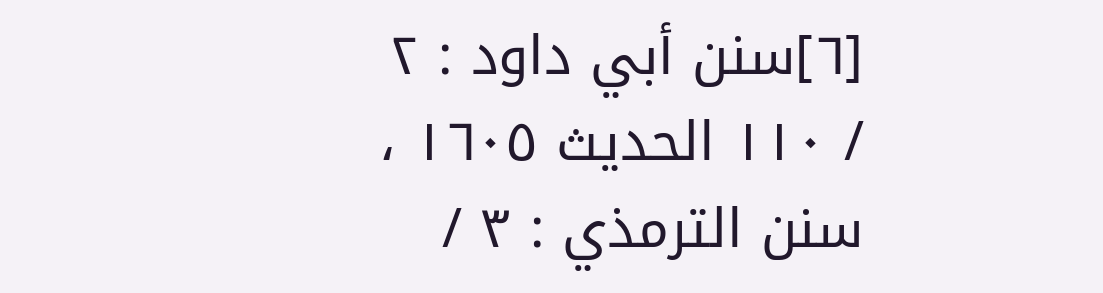[٦]سنن أبي داود : ٢ / ١١٠ الحديث ١٦٠٥ ، سنن الترمذي : ٣ /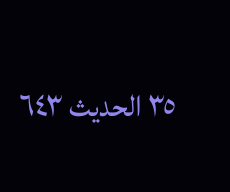٣٥ الحديث ٦٤٣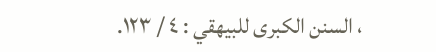، السنن الكبرى للبيهقي : ٤ / ١٢٣.